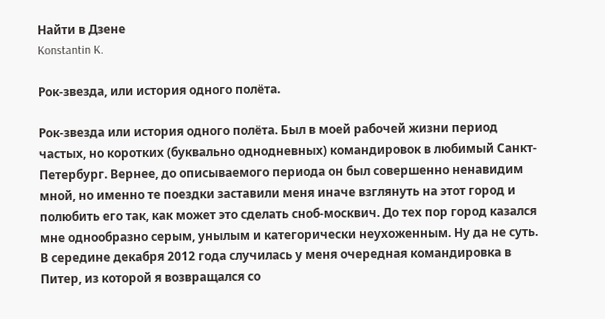Найти в Дзене
Konstantin K.

Рок-звезда, или история одного полёта.

Рок-звезда или история одного полёта. Был в моей рабочей жизни период частых, но коротких (буквально однодневных) командировок в любимый Санкт-Петербург. Вернее, до описываемого периода он был совершенно ненавидим мной, но именно те поездки заставили меня иначе взглянуть на этот город и полюбить его так, как может это сделать сноб-москвич. До тех пор город казался мне однообразно серым, унылым и категорически неухоженным. Ну да не суть.  В середине декабря 2012 года случилась у меня очередная командировка в Питер, из которой я возвращался со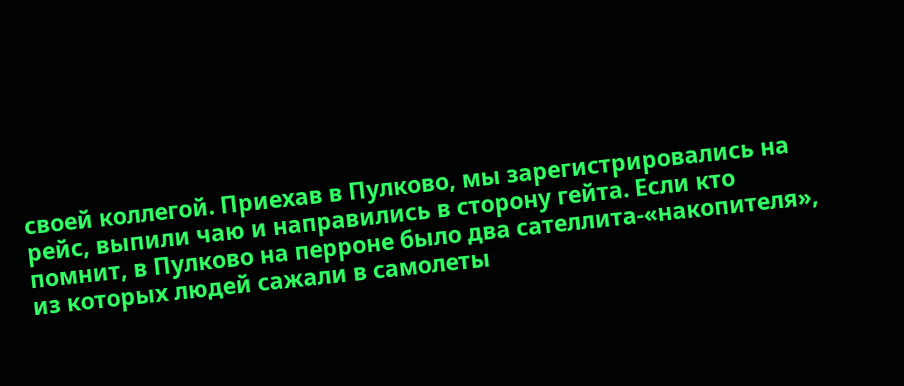своей коллегой. Приехав в Пулково, мы зарегистрировались на рейс, выпили чаю и направились в сторону гейта. Если кто помнит, в Пулково на перроне было два сателлита-«накопителя», из которых людей сажали в самолеты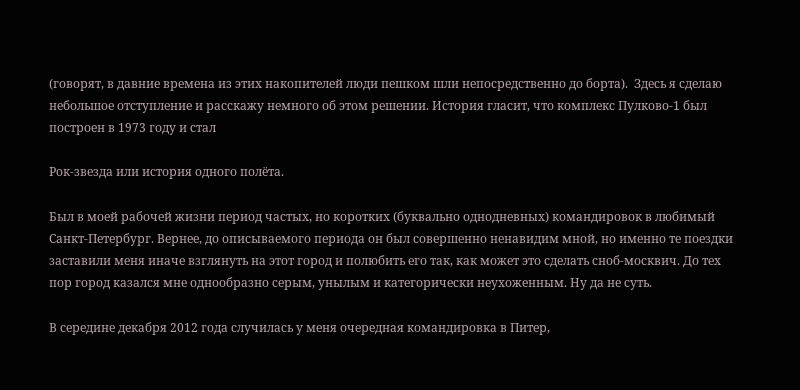(говорят, в давние времена из этих накопителей люди пешком шли непосредственно до борта).  Здесь я сделаю небольшое отступление и расскажу немного об этом решении. История гласит, что комплекс Пулково-1 был построен в 1973 году и стал

Рок-звезда или история одного полёта.

Был в моей рабочей жизни период частых, но коротких (буквально однодневных) командировок в любимый Санкт-Петербург. Вернее, до описываемого периода он был совершенно ненавидим мной, но именно те поездки заставили меня иначе взглянуть на этот город и полюбить его так, как может это сделать сноб-москвич. До тех пор город казался мне однообразно серым, унылым и категорически неухоженным. Ну да не суть.

В середине декабря 2012 года случилась у меня очередная командировка в Питер,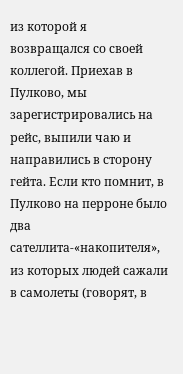из которой я возвращался со своей коллегой. Приехав в Пулково, мы зарегистрировались на рейс, выпили чаю и направились в сторону гейта. Если кто помнит, в Пулково на перроне было два сателлита-«накопителя», из которых людей сажали в самолеты (говорят, в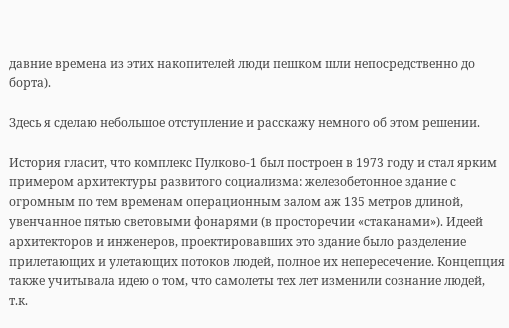давние времена из этих накопителей люди пешком шли непосредственно до борта).

Здесь я сделаю небольшое отступление и расскажу немного об этом решении.

История гласит, что комплекс Пулково-1 был построен в 1973 году и стал ярким примером архитектуры развитого социализма: железобетонное здание с огромным по тем временам операционным залом аж 135 метров длиной, увенчанное пятью световыми фонарями (в просторечии «стаканами»). Идеей архитекторов и инженеров, проектировавших это здание было разделение прилетающих и улетающих потоков людей, полное их непересечение. Концепция также учитывала идею о том, что самолеты тех лет изменили сознание людей, т.к.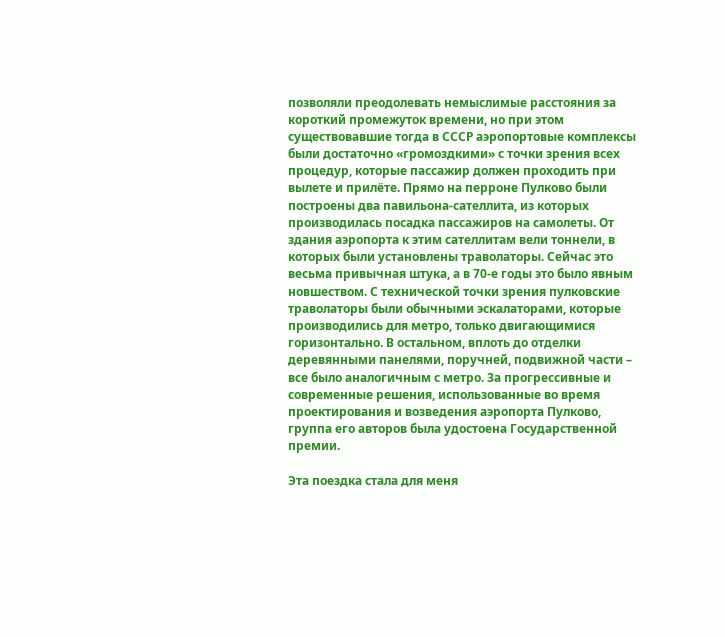позволяли преодолевать немыслимые расстояния за короткий промежуток времени, но при этом существовавшие тогда в СССР аэропортовые комплексы были достаточно «громоздкими» с точки зрения всех процедур, которые пассажир должен проходить при вылете и прилёте. Прямо на перроне Пулково были построены два павильона-сателлита, из которых производилась посадка пассажиров на самолеты. От здания аэропорта к этим сателлитам вели тоннели, в которых были установлены траволаторы. Сейчас это весьма привычная штука, а в 70-е годы это было явным новшеством. С технической точки зрения пулковские траволаторы были обычными эскалаторами, которые производились для метро, только двигающимися горизонтально. В остальном, вплоть до отделки деревянными панелями, поручней, подвижной части – все было аналогичным с метро. За прогрессивные и современные решения, использованные во время проектирования и возведения аэропорта Пулково, группа его авторов была удостоена Государственной премии.

Эта поездка стала для меня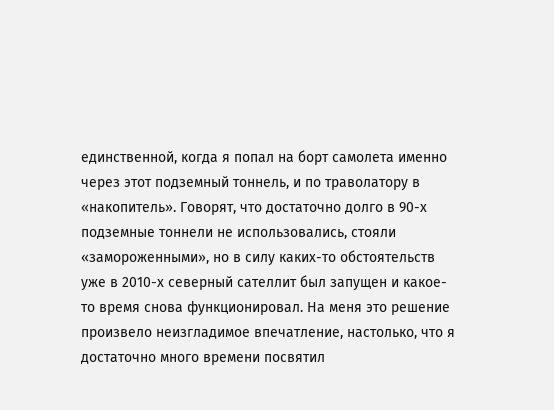единственной, когда я попал на борт самолета именно через этот подземный тоннель, и по траволатору в «накопитель». Говорят, что достаточно долго в 90-х подземные тоннели не использовались, стояли «замороженными», но в силу каких-то обстоятельств уже в 2010-х северный сателлит был запущен и какое-то время снова функционировал. На меня это решение произвело неизгладимое впечатление, настолько, что я достаточно много времени посвятил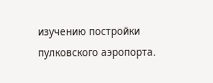изучению постройки пулковского аэропорта.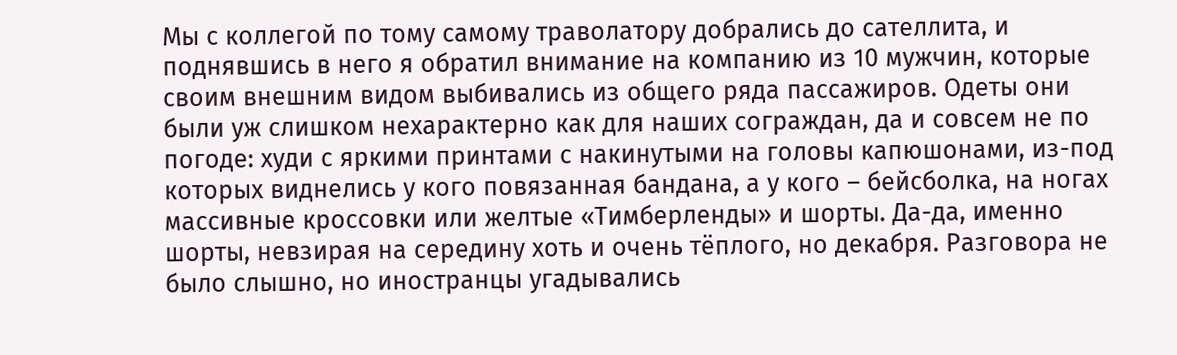Мы с коллегой по тому самому траволатору добрались до сателлита, и поднявшись в него я обратил внимание на компанию из 10 мужчин, которые своим внешним видом выбивались из общего ряда пассажиров. Одеты они были уж слишком нехарактерно как для наших сограждан, да и совсем не по погоде: худи с яркими принтами с накинутыми на головы капюшонами, из-под которых виднелись у кого повязанная бандана, а у кого – бейсболка, на ногах массивные кроссовки или желтые «Тимберленды» и шорты. Да-да, именно шорты, невзирая на середину хоть и очень тёплого, но декабря. Разговора не было слышно, но иностранцы угадывались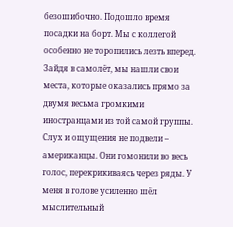безошибочно. Подошло время посадки на борт. Мы с коллегой особенно не торопились лезть вперед. Зайдя в самолёт, мы нашли свои места, которые оказались прямо за двумя весьма громкими иностранцами из той самой группы. Слух и ощущения не подвели – американцы. Они гомонили во весь голос, перекрикиваясь через ряды. У меня в голове усиленно шёл мыслительный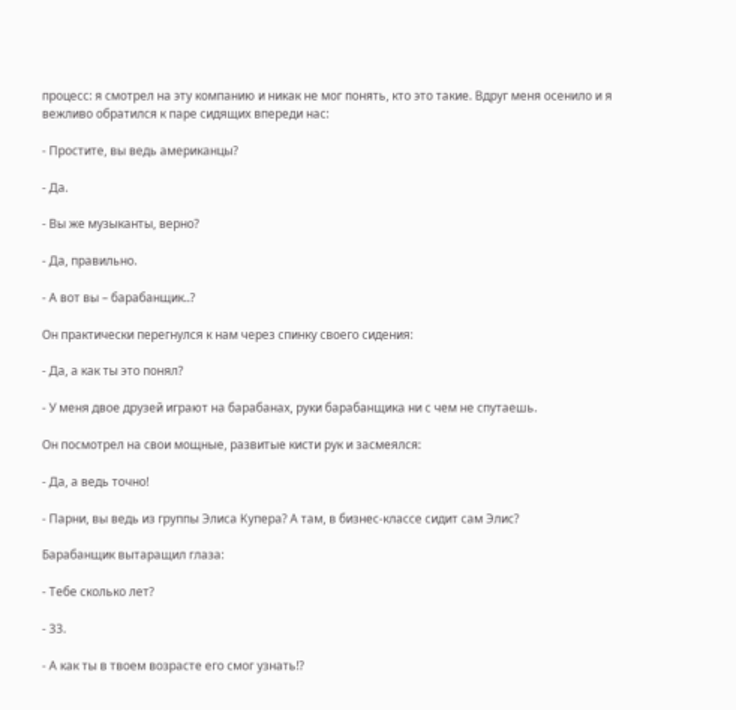процесс: я смотрел на эту компанию и никак не мог понять, кто это такие. Вдруг меня осенило и я вежливо обратился к паре сидящих впереди нас:

- Простите, вы ведь американцы?

- Да.

- Вы же музыканты, верно?

- Да, правильно.

- А вот вы – барабанщик..?

Он практически перегнулся к нам через спинку своего сидения:

- Да, а как ты это понял?

- У меня двое друзей играют на барабанах, руки барабанщика ни с чем не спутаешь.

Он посмотрел на свои мощные, развитые кисти рук и засмеялся:

- Да, а ведь точно!

- Парни, вы ведь из группы Элиса Купера? А там, в бизнес-классе сидит сам Элис?

Барабанщик вытаращил глаза:

- Тебе сколько лет?

- 33.

- А как ты в твоем возрасте его смог узнать!?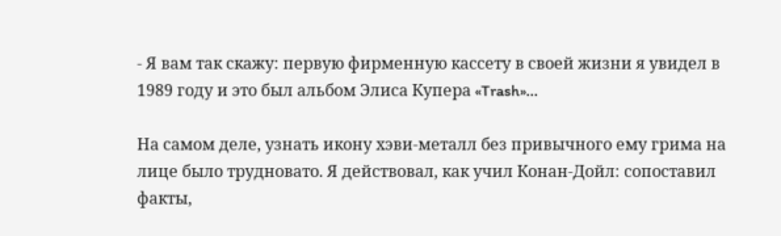- Я вам так скажу: первую фирменную кассету в своей жизни я увидел в 1989 году и это был альбом Элиса Купера «Trash»...

На самом деле, узнать икону хэви-металл без привычного ему грима на лице было трудновато. Я действовал, как учил Конан-Дойл: сопоставил факты,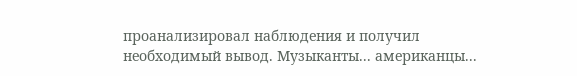проанализировал наблюдения и получил необходимый вывод. Музыканты... американцы...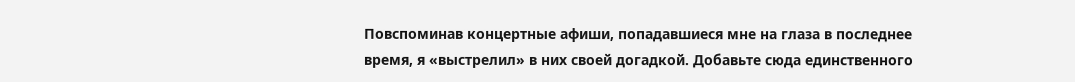Повспоминав концертные афиши, попадавшиеся мне на глаза в последнее время, я «выстрелил» в них своей догадкой. Добавьте сюда единственного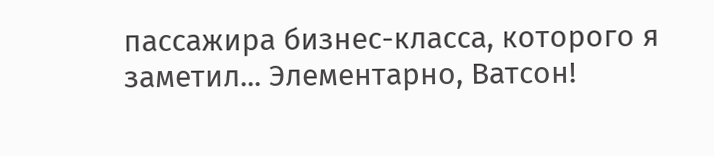пассажира бизнес-класса, которого я заметил... Элементарно, Ватсон!